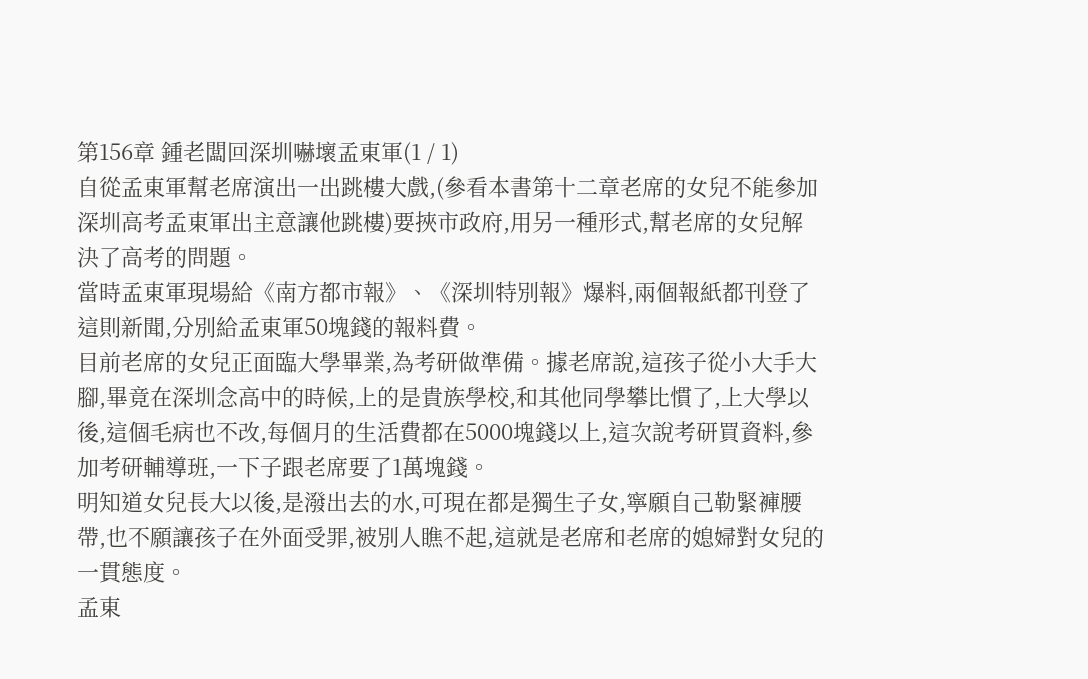第156章 鍾老闆回深圳嚇壞孟東軍(1 / 1)
自從孟東軍幫老席演出一出跳樓大戲,(參看本書第十二章老席的女兒不能參加深圳高考孟東軍出主意讓他跳樓)要挾市政府,用另一種形式,幫老席的女兒解決了高考的問題。
當時孟東軍現場給《南方都市報》、《深圳特別報》爆料,兩個報紙都刊登了這則新聞,分別給孟東軍50塊錢的報料費。
目前老席的女兒正面臨大學畢業,為考研做準備。據老席說,這孩子從小大手大腳,畢竟在深圳念高中的時候,上的是貴族學校,和其他同學攀比慣了,上大學以後,這個毛病也不改,每個月的生活費都在5000塊錢以上,這次說考研買資料,參加考研輔導班,一下子跟老席要了1萬塊錢。
明知道女兒長大以後,是潑出去的水,可現在都是獨生子女,寧願自己勒緊褲腰帶,也不願讓孩子在外面受罪,被別人瞧不起,這就是老席和老席的媳婦對女兒的一貫態度。
孟東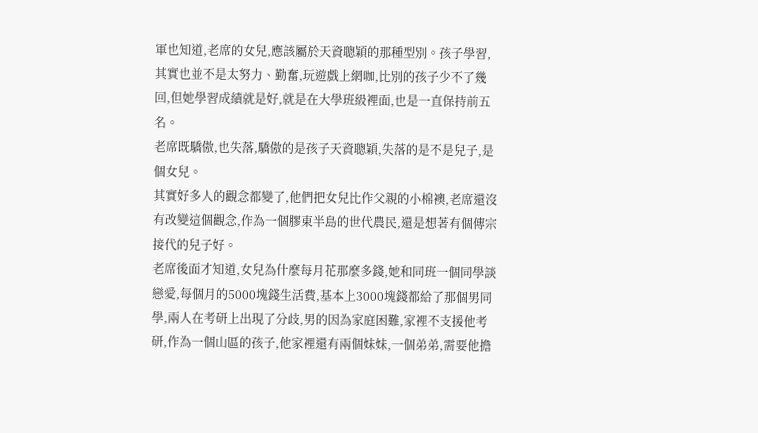軍也知道,老席的女兒,應該屬於天資聰穎的那種型別。孩子學習,其實也並不是太努力、勤奮,玩遊戲上網咖,比別的孩子少不了幾回,但她學習成績就是好,就是在大學班級裡面,也是一直保持前五名。
老席既驕傲,也失落,驕傲的是孩子天資聰穎,失落的是不是兒子,是個女兒。
其實好多人的觀念都變了,他們把女兒比作父親的小棉襖,老席還沒有改變這個觀念,作為一個膠東半島的世代農民,還是想著有個傳宗接代的兒子好。
老席後面才知道,女兒為什麼每月花那麼多錢,她和同班一個同學談戀愛,每個月的5000塊錢生活費,基本上3000塊錢都給了那個男同學,兩人在考研上出現了分歧,男的因為家庭困難,家裡不支援他考研,作為一個山區的孩子,他家裡還有兩個妹妹,一個弟弟,需要他擔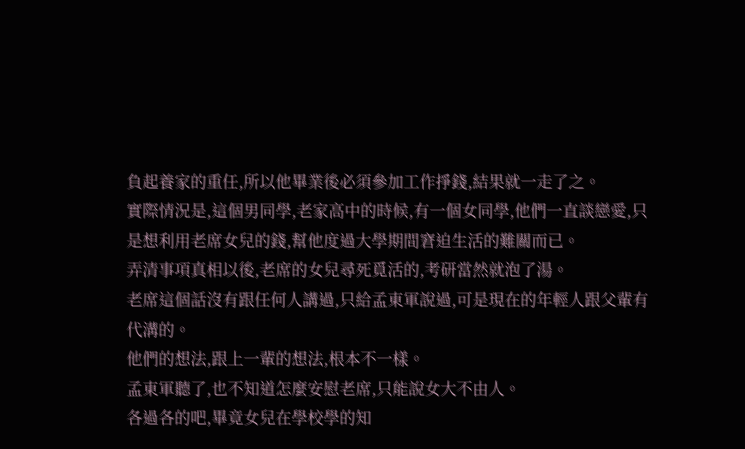負起養家的重任,所以他畢業後必須參加工作掙錢,結果就一走了之。
實際情況是,這個男同學,老家高中的時候,有一個女同學,他們一直談戀愛,只是想利用老席女兒的錢,幫他度過大學期間窘迫生活的難關而已。
弄清事項真相以後,老席的女兒尋死覓活的,考研當然就泡了湯。
老席這個話沒有跟任何人講過,只給孟東軍說過,可是現在的年輕人跟父輩有代溝的。
他們的想法,跟上一輩的想法,根本不一樣。
孟東軍聽了,也不知道怎麼安慰老席,只能說女大不由人。
各過各的吧,畢竟女兒在學校學的知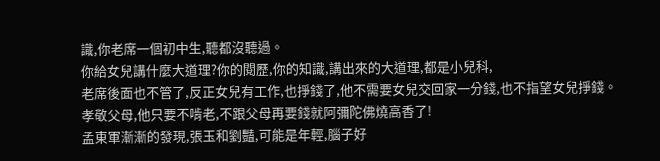識,你老席一個初中生,聽都沒聽過。
你給女兒講什麼大道理?你的閱歷,你的知識,講出來的大道理,都是小兒科,
老席後面也不管了,反正女兒有工作,也掙錢了,他不需要女兒交回家一分錢,也不指望女兒掙錢。孝敬父母,他只要不啃老,不跟父母再要錢就阿彌陀佛燒高香了!
孟東軍漸漸的發現,張玉和劉豔,可能是年輕,腦子好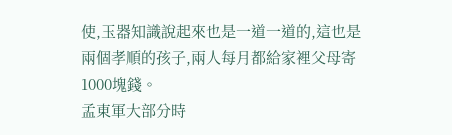使,玉器知識說起來也是一道一道的,這也是兩個孝順的孩子,兩人每月都給家裡父母寄1000塊錢。
孟東軍大部分時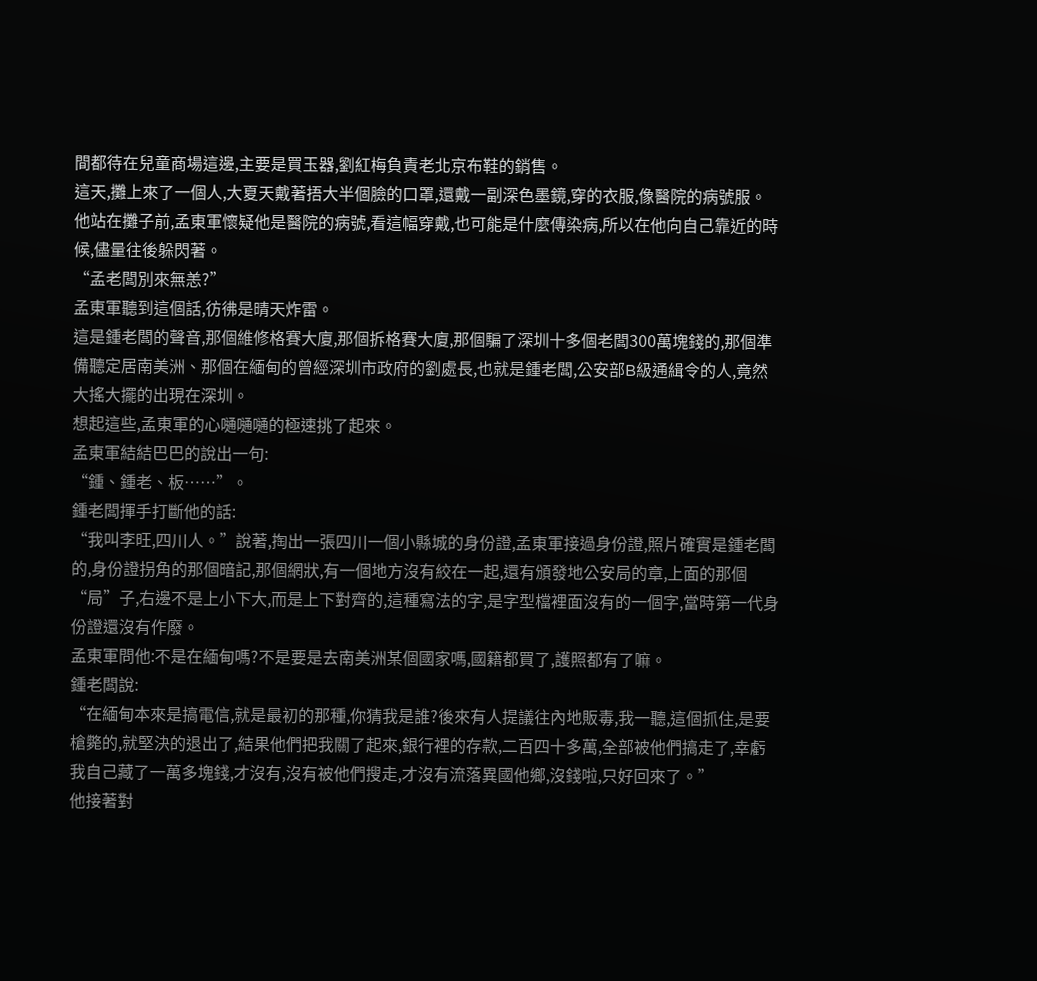間都待在兒童商場這邊,主要是買玉器,劉紅梅負責老北京布鞋的銷售。
這天,攤上來了一個人,大夏天戴著捂大半個臉的口罩,還戴一副深色墨鏡,穿的衣服,像醫院的病號服。
他站在攤子前,孟東軍懷疑他是醫院的病號,看這幅穿戴,也可能是什麼傳染病,所以在他向自己靠近的時候,儘量往後躲閃著。
“孟老闆別來無恙?”
孟東軍聽到這個話,彷彿是晴天炸雷。
這是鍾老闆的聲音,那個維修格賽大廈,那個拆格賽大廈,那個騙了深圳十多個老闆300萬塊錢的,那個準備聽定居南美洲、那個在緬甸的曾經深圳市政府的劉處長,也就是鍾老闆,公安部B級通緝令的人,竟然大搖大擺的出現在深圳。
想起這些,孟東軍的心嗵嗵嗵的極速挑了起來。
孟東軍結結巴巴的說出一句:
“鍾、鍾老、板……”。
鍾老闆揮手打斷他的話:
“我叫李旺,四川人。”說著,掏出一張四川一個小縣城的身份證,孟東軍接過身份證,照片確實是鍾老闆的,身份證拐角的那個暗記,那個網狀,有一個地方沒有絞在一起,還有頒發地公安局的章,上面的那個“局”子,右邊不是上小下大,而是上下對齊的,這種寫法的字,是字型檔裡面沒有的一個字,當時第一代身份證還沒有作廢。
孟東軍問他:不是在緬甸嗎?不是要是去南美洲某個國家嗎,國籍都買了,護照都有了嘛。
鍾老闆說:
“在緬甸本來是搞電信,就是最初的那種,你猜我是誰?後來有人提議往內地販毒,我一聽,這個抓住,是要槍斃的,就堅決的退出了,結果他們把我關了起來,銀行裡的存款,二百四十多萬,全部被他們搞走了,幸虧我自己藏了一萬多塊錢,才沒有,沒有被他們搜走,才沒有流落異國他鄉,沒錢啦,只好回來了。”
他接著對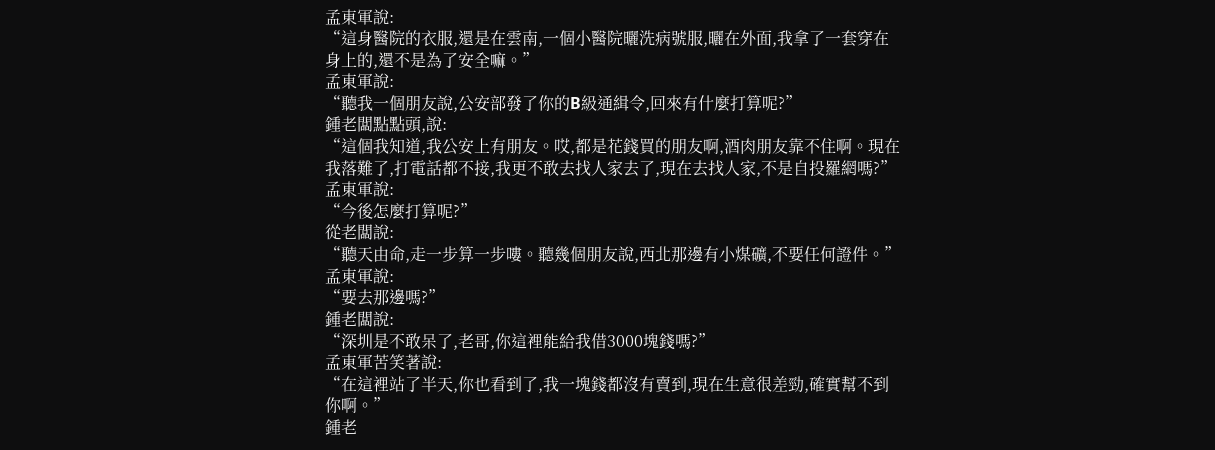孟東軍說:
“這身醫院的衣服,還是在雲南,一個小醫院曬洗病號服,曬在外面,我拿了一套穿在身上的,還不是為了安全嘛。”
孟東軍說:
“聽我一個朋友說,公安部發了你的B級通緝令,回來有什麼打算呢?”
鍾老闆點點頭,說:
“這個我知道,我公安上有朋友。哎,都是花錢買的朋友啊,酒肉朋友靠不住啊。現在我落難了,打電話都不接,我更不敢去找人家去了,現在去找人家,不是自投羅網嗎?”
孟東軍說:
“今後怎麼打算呢?”
從老闆說:
“聽天由命,走一步算一步嘍。聽幾個朋友說,西北那邊有小煤礦,不要任何證件。”
孟東軍說:
“要去那邊嗎?”
鍾老闆說:
“深圳是不敢呆了,老哥,你這裡能給我借3000塊錢嗎?”
孟東軍苦笑著說:
“在這裡站了半天,你也看到了,我一塊錢都沒有賣到,現在生意很差勁,確實幫不到你啊。”
鍾老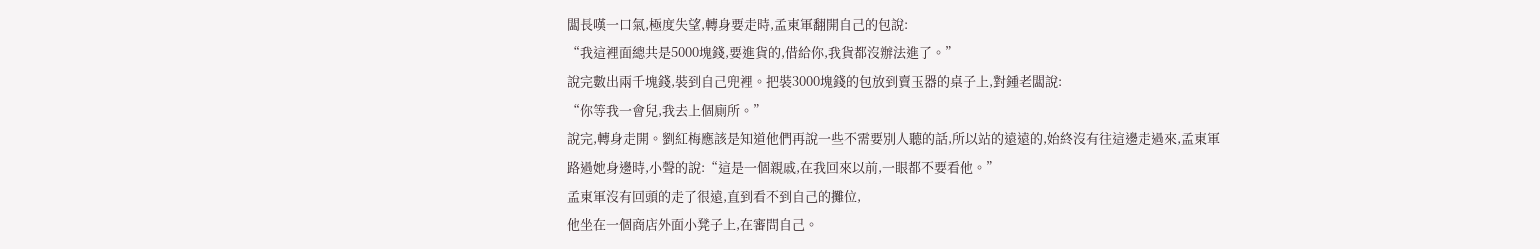闆長嘆一口氣,極度失望,轉身要走時,孟東軍翻開自己的包說:
“我這裡面總共是5000塊錢,要進貨的,借給你,我貨都沒辦法進了。”
說完數出兩千塊錢,裝到自己兜裡。把裝3000塊錢的包放到賣玉器的桌子上,對鍾老闆說:
“你等我一會兒,我去上個廁所。”
說完,轉身走開。劉紅梅應該是知道他們再說一些不需要別人聽的話,所以站的遠遠的,始終沒有往這邊走過來,孟東軍路過她身邊時,小聲的說:“這是一個親戚,在我回來以前,一眼都不要看他。”
孟東軍沒有回頭的走了很遠,直到看不到自己的攤位,
他坐在一個商店外面小凳子上,在審問自己。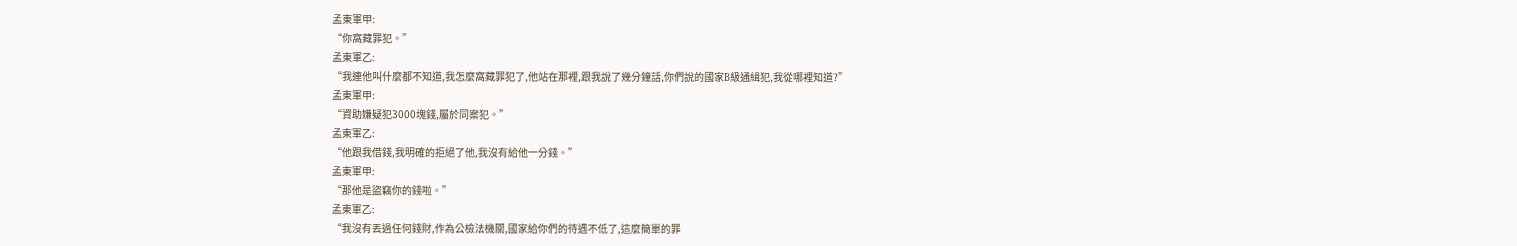孟東軍甲:
“你窩藏罪犯。”
孟東軍乙:
“我連他叫什麼都不知道,我怎麼窩藏罪犯了,他站在那裡,跟我說了幾分鐘話,你們說的國家B級通緝犯,我從哪裡知道?”
孟東軍甲:
“資助嫌疑犯3000塊錢,屬於同案犯。”
孟東軍乙:
“他跟我借錢,我明確的拒絕了他,我沒有給他一分錢。”
孟東軍甲:
“那他是盜竊你的錢啦。”
孟東軍乙:
“我沒有丟過任何錢財,作為公檢法機關,國家給你們的待遇不低了,這麼簡單的罪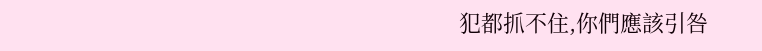犯都抓不住,你們應該引咎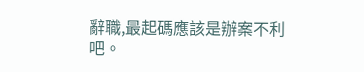辭職,最起碼應該是辦案不利吧。